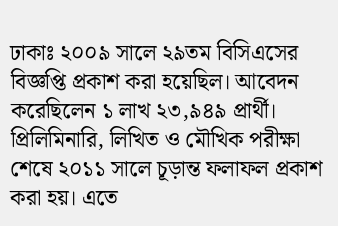ঢাকাঃ ২০০৯ সালে ২৯তম বিসিএসের বিজ্ঞপ্তি প্রকাশ করা হয়েছিল। আবেদন করেছিলেন ১ লাখ ২৩,৯৪৯ প্রার্থী। প্রিলিমিনারি, লিখিত ও মৌখিক পরীক্ষা শেষে ২০১১ সালে চূড়ান্ত ফলাফল প্রকাশ করা হয়। এতে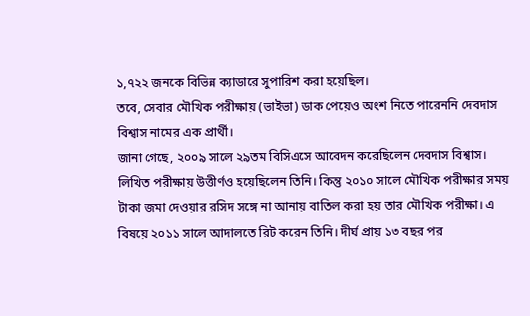১,৭২২ জনকে বিভিন্ন ক্যাডারে সুপারিশ করা হয়েছিল।
তবে, সেবার মৌখিক পরীক্ষায় (ভাইভা) ডাক পেয়েও অংশ নিতে পারেননি দেবদাস বিশ্বাস নামের এক প্রার্থী।
জানা গেছে, ২০০৯ সালে ২৯তম বিসিএসে আবেদন করেছিলেন দেবদাস বিশ্বাস। লিখিত পরীক্ষায় উত্তীর্ণও হয়েছিলেন তিনি। কিন্তু ২০১০ সালে মৌখিক পরীক্ষার সময় টাকা জমা দেওয়ার রসিদ সঙ্গে না আনায় বাতিল করা হয় তার মৌখিক পরীক্ষা। এ বিষয়ে ২০১১ সালে আদালতে রিট করেন তিনি। দীর্ঘ প্রায় ১৩ বছর পর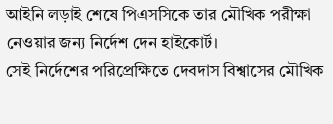আইনি লড়াই শেষে পিএসসিকে তার মৌখিক পরীক্ষা নেওয়ার জন্য নির্দেশ দেন হাইকোর্ট।
সেই নির্দেশের পরিপ্রেক্ষিতে দেবদাস বিশ্বাসের মৌখিক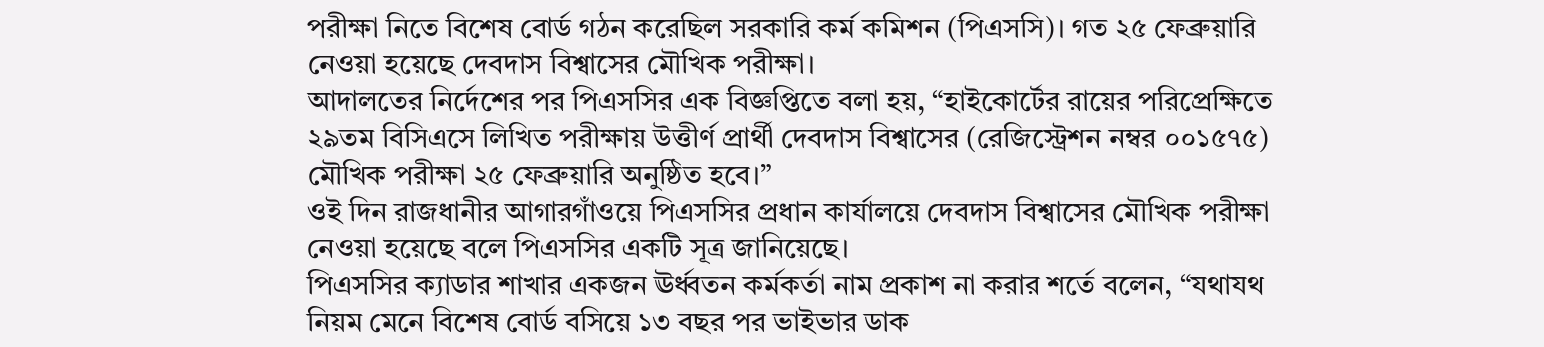পরীক্ষা নিতে বিশেষ বোর্ড গঠন করেছিল সরকারি কর্ম কমিশন (পিএসসি)। গত ২৫ ফেব্রুয়ারি নেওয়া হয়েছে দেবদাস বিশ্বাসের মৌখিক পরীক্ষা।
আদালতের নির্দেশের পর পিএসসির এক বিজ্ঞপ্তিতে বলা হয়, “হাইকোর্টের রায়ের পরিপ্রেক্ষিতে ২৯তম বিসিএসে লিখিত পরীক্ষায় উত্তীর্ণ প্রার্থী দেবদাস বিশ্বাসের (রেজিস্ট্রেশন নম্বর ০০১৫৭৫) মৌখিক পরীক্ষা ২৫ ফেব্রুয়ারি অনুষ্ঠিত হবে।”
ওই দিন রাজধানীর আগারগাঁওয়ে পিএসসির প্রধান কার্যালয়ে দেবদাস বিশ্বাসের মৌখিক পরীক্ষা নেওয়া হয়েছে বলে পিএসসির একটি সূত্র জানিয়েছে।
পিএসসির ক্যাডার শাখার একজন ঊর্ধ্বতন কর্মকর্তা নাম প্রকাশ না করার শর্তে বলেন, “যথাযথ নিয়ম মেনে বিশেষ বোর্ড বসিয়ে ১৩ বছর পর ভাইভার ডাক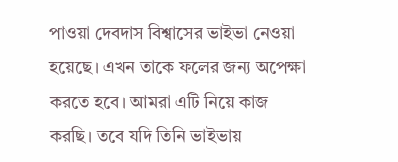পাওয়া দেবদাস বিশ্বাসের ভাইভা নেওয়া হয়েছে। এখন তাকে ফলের জন্য অপেক্ষা করতে হবে। আমরা এটি নিয়ে কাজ করছি। তবে যদি তিনি ভাইভায়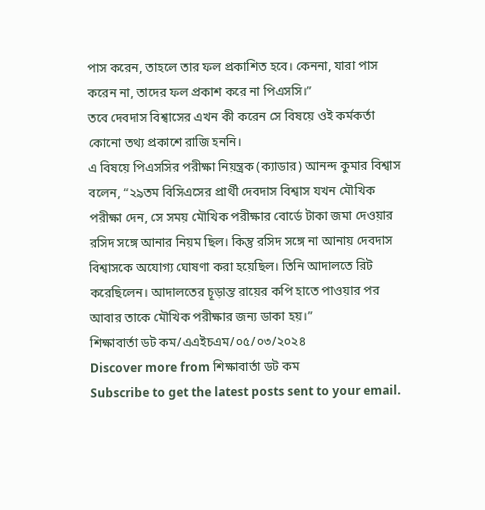পাস করেন, তাহলে তার ফল প্রকাশিত হবে। কেননা, যারা পাস করেন না, তাদের ফল প্রকাশ করে না পিএসসি।”
তবে দেবদাস বিশ্বাসের এখন কী করেন সে বিষয়ে ওই কর্মকর্তা কোনো তথ্য প্রকাশে রাজি হননি।
এ বিষয়ে পিএসসির পরীক্ষা নিয়ন্ত্রক (ক্যাডার) আনন্দ কুমার বিশ্বাস বলেন, “২৯তম বিসিএসের প্রার্থী দেবদাস বিশ্বাস যখন মৌখিক পরীক্ষা দেন, সে সময় মৌখিক পরীক্ষার বোর্ডে টাকা জমা দেওয়ার রসিদ সঙ্গে আনার নিয়ম ছিল। কিন্তু রসিদ সঙ্গে না আনায় দেবদাস বিশ্বাসকে অযোগ্য ঘোষণা করা হয়েছিল। তিনি আদালতে রিট করেছিলেন। আদালতের চূড়ান্ত রায়ের কপি হাতে পাওয়ার পর আবার তাকে মৌখিক পরীক্ষার জন্য ডাকা হয়।”
শিক্ষাবার্তা ডট কম/এএইচএম/০৫/০৩/২০২৪
Discover more from শিক্ষাবার্তা ডট কম
Subscribe to get the latest posts sent to your email.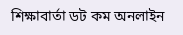শিক্ষাবার্তা ডট কম অনলাইন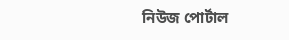নিউজ পোর্টাল